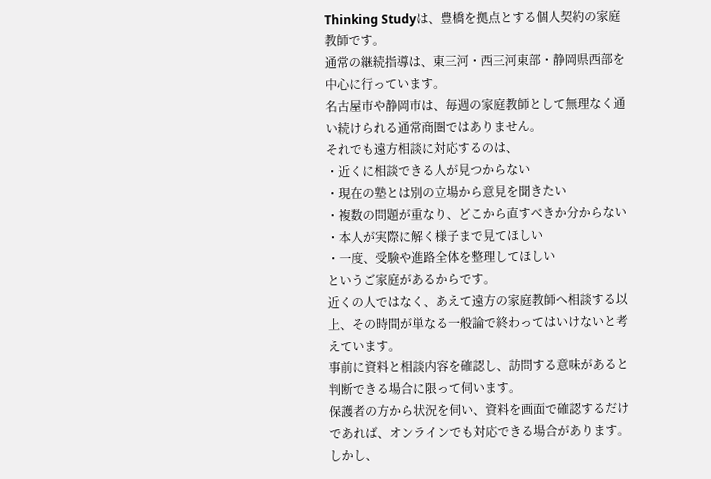Thinking Studyは、豊橋を拠点とする個人契約の家庭教師です。
通常の継続指導は、東三河・西三河東部・静岡県西部を中心に行っています。
名古屋市や静岡市は、毎週の家庭教師として無理なく通い続けられる通常商圏ではありません。
それでも遠方相談に対応するのは、
・近くに相談できる人が見つからない
・現在の塾とは別の立場から意見を聞きたい
・複数の問題が重なり、どこから直すべきか分からない
・本人が実際に解く様子まで見てほしい
・一度、受験や進路全体を整理してほしい
というご家庭があるからです。
近くの人ではなく、あえて遠方の家庭教師へ相談する以上、その時間が単なる一般論で終わってはいけないと考えています。
事前に資料と相談内容を確認し、訪問する意味があると判断できる場合に限って伺います。
保護者の方から状況を伺い、資料を画面で確認するだけであれば、オンラインでも対応できる場合があります。
しかし、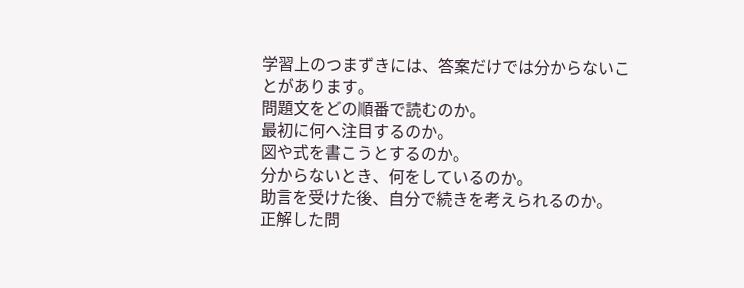学習上のつまずきには、答案だけでは分からないことがあります。
問題文をどの順番で読むのか。
最初に何へ注目するのか。
図や式を書こうとするのか。
分からないとき、何をしているのか。
助言を受けた後、自分で続きを考えられるのか。
正解した問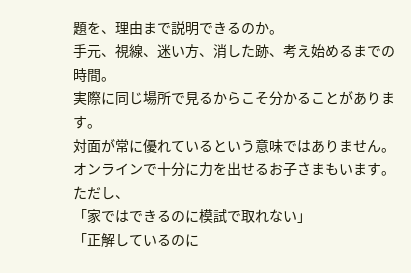題を、理由まで説明できるのか。
手元、視線、迷い方、消した跡、考え始めるまでの時間。
実際に同じ場所で見るからこそ分かることがあります。
対面が常に優れているという意味ではありません。
オンラインで十分に力を出せるお子さまもいます。
ただし、
「家ではできるのに模試で取れない」
「正解しているのに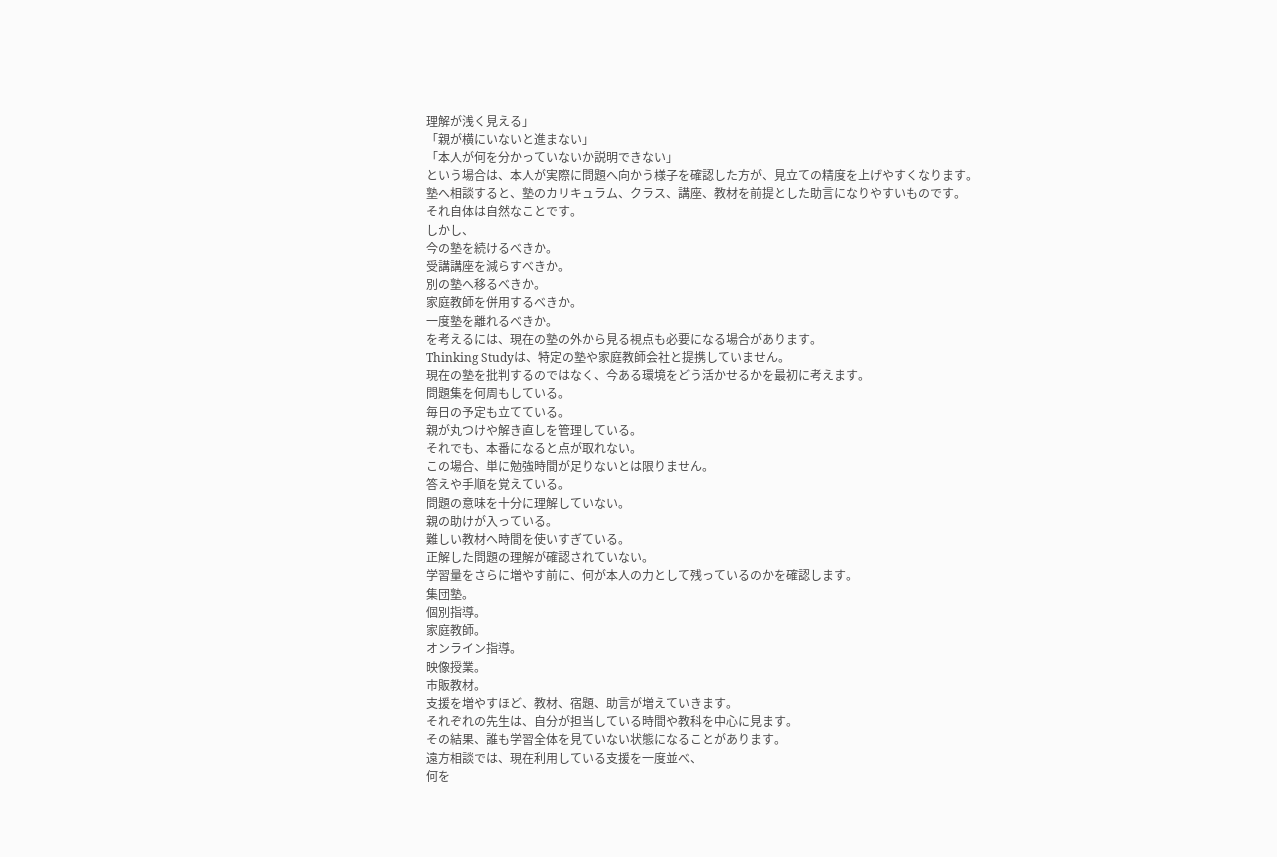理解が浅く見える」
「親が横にいないと進まない」
「本人が何を分かっていないか説明できない」
という場合は、本人が実際に問題へ向かう様子を確認した方が、見立ての精度を上げやすくなります。
塾へ相談すると、塾のカリキュラム、クラス、講座、教材を前提とした助言になりやすいものです。
それ自体は自然なことです。
しかし、
今の塾を続けるべきか。
受講講座を減らすべきか。
別の塾へ移るべきか。
家庭教師を併用するべきか。
一度塾を離れるべきか。
を考えるには、現在の塾の外から見る視点も必要になる場合があります。
Thinking Studyは、特定の塾や家庭教師会社と提携していません。
現在の塾を批判するのではなく、今ある環境をどう活かせるかを最初に考えます。
問題集を何周もしている。
毎日の予定も立てている。
親が丸つけや解き直しを管理している。
それでも、本番になると点が取れない。
この場合、単に勉強時間が足りないとは限りません。
答えや手順を覚えている。
問題の意味を十分に理解していない。
親の助けが入っている。
難しい教材へ時間を使いすぎている。
正解した問題の理解が確認されていない。
学習量をさらに増やす前に、何が本人の力として残っているのかを確認します。
集団塾。
個別指導。
家庭教師。
オンライン指導。
映像授業。
市販教材。
支援を増やすほど、教材、宿題、助言が増えていきます。
それぞれの先生は、自分が担当している時間や教科を中心に見ます。
その結果、誰も学習全体を見ていない状態になることがあります。
遠方相談では、現在利用している支援を一度並べ、
何を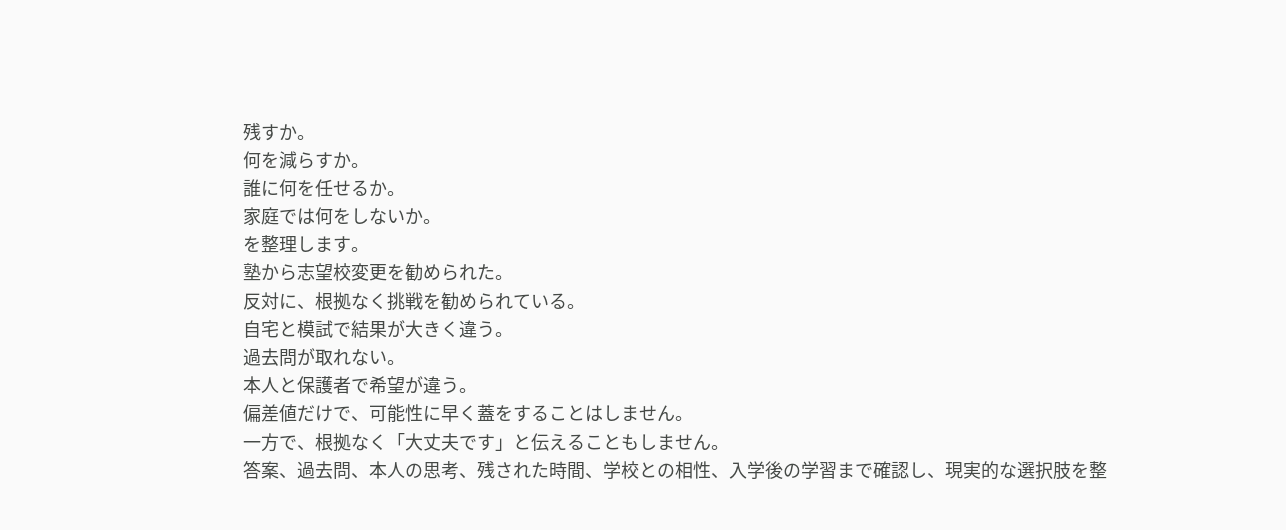残すか。
何を減らすか。
誰に何を任せるか。
家庭では何をしないか。
を整理します。
塾から志望校変更を勧められた。
反対に、根拠なく挑戦を勧められている。
自宅と模試で結果が大きく違う。
過去問が取れない。
本人と保護者で希望が違う。
偏差値だけで、可能性に早く蓋をすることはしません。
一方で、根拠なく「大丈夫です」と伝えることもしません。
答案、過去問、本人の思考、残された時間、学校との相性、入学後の学習まで確認し、現実的な選択肢を整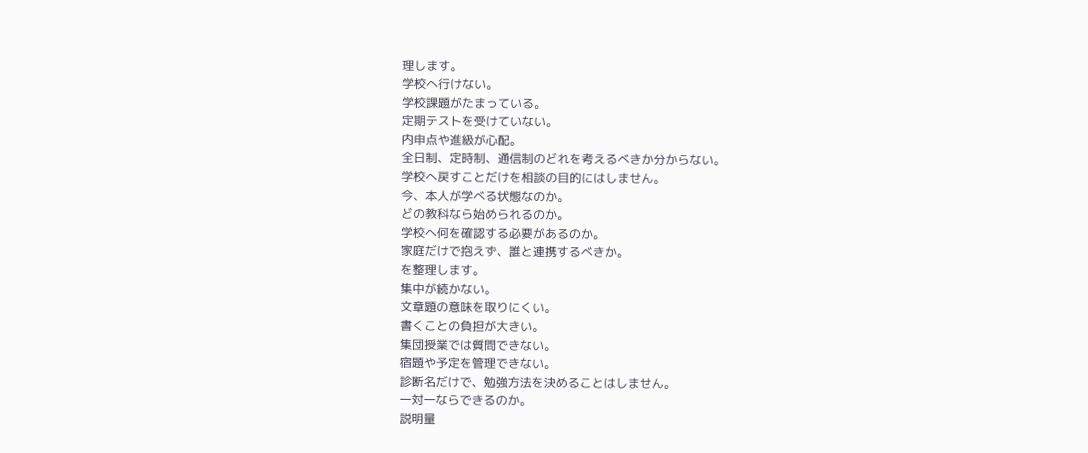理します。
学校へ行けない。
学校課題がたまっている。
定期テストを受けていない。
内申点や進級が心配。
全日制、定時制、通信制のどれを考えるべきか分からない。
学校へ戻すことだけを相談の目的にはしません。
今、本人が学べる状態なのか。
どの教科なら始められるのか。
学校へ何を確認する必要があるのか。
家庭だけで抱えず、誰と連携するべきか。
を整理します。
集中が続かない。
文章題の意味を取りにくい。
書くことの負担が大きい。
集団授業では質問できない。
宿題や予定を管理できない。
診断名だけで、勉強方法を決めることはしません。
一対一ならできるのか。
説明量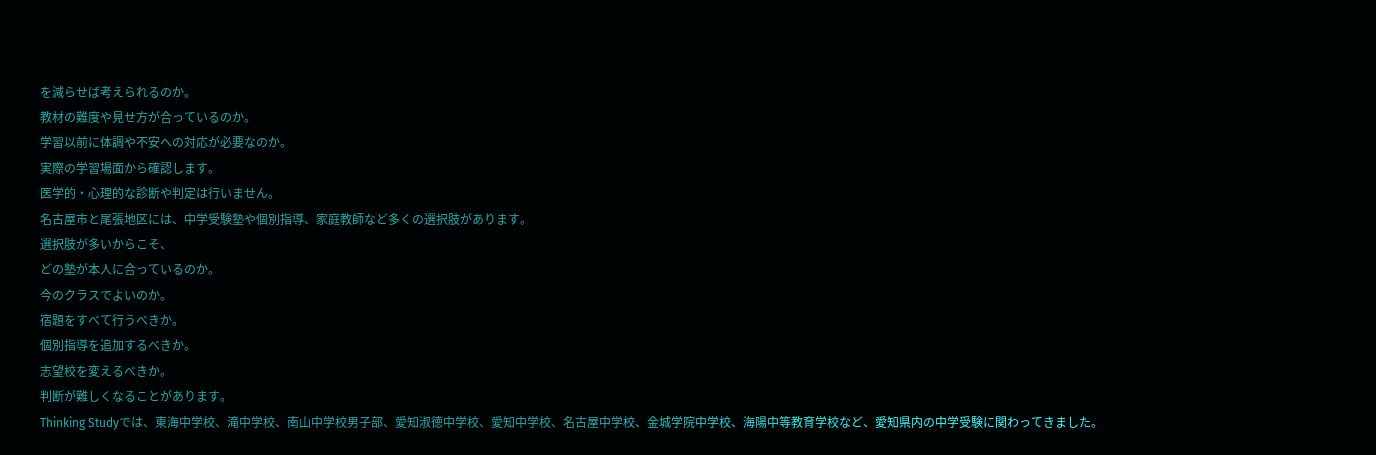を減らせば考えられるのか。
教材の難度や見せ方が合っているのか。
学習以前に体調や不安への対応が必要なのか。
実際の学習場面から確認します。
医学的・心理的な診断や判定は行いません。
名古屋市と尾張地区には、中学受験塾や個別指導、家庭教師など多くの選択肢があります。
選択肢が多いからこそ、
どの塾が本人に合っているのか。
今のクラスでよいのか。
宿題をすべて行うべきか。
個別指導を追加するべきか。
志望校を変えるべきか。
判断が難しくなることがあります。
Thinking Studyでは、東海中学校、滝中学校、南山中学校男子部、愛知淑徳中学校、愛知中学校、名古屋中学校、金城学院中学校、海陽中等教育学校など、愛知県内の中学受験に関わってきました。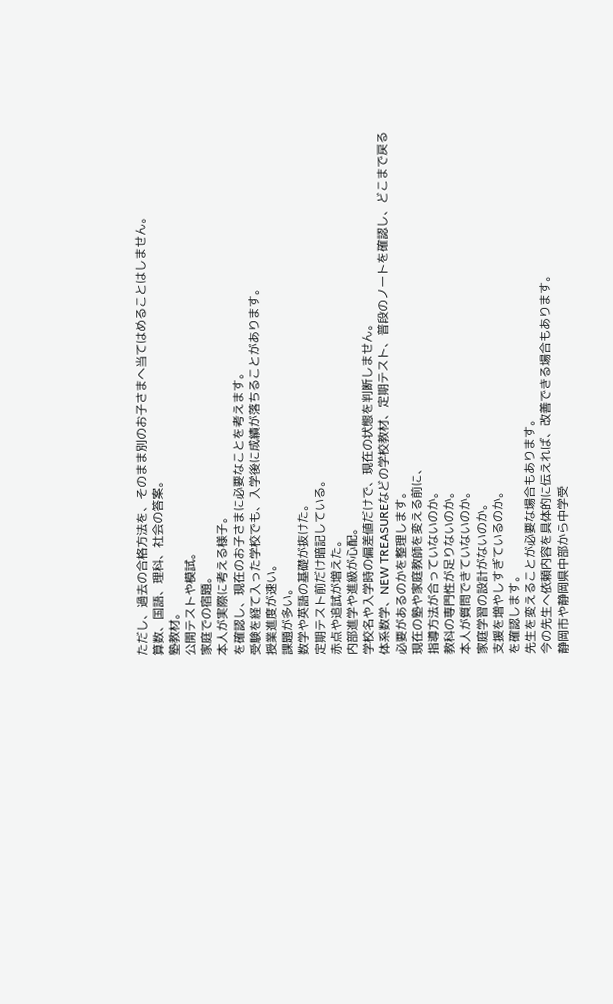ただし、過去の合格方法を、そのまま別のお子さまへ当てはめることはしません。
算数、国語、理科、社会の答案。
塾教材。
公開テストや模試。
家庭での宿題。
本人が実際に考える様子。
を確認し、現在のお子さまに必要なことを考えます。
受験を経て入った学校でも、入学後に成績が落ちることがあります。
授業進度が速い。
課題が多い。
数学や英語の基礎が抜けた。
定期テスト前だけ暗記している。
赤点や追試が増えた。
内部進学や進級が心配。
学校名や入学時の偏差値だけで、現在の状態を判断しません。
体系数学、NEW TREASUREなどの学校教材、定期テスト、普段のノートを確認し、どこまで戻る必要があるのかを整理します。
現在の塾や家庭教師を変える前に、
指導方法が合っていないのか。
教科の専門性が足りないのか。
本人が質問できていないのか。
家庭学習の設計がないのか。
支援を増やしすぎているのか。
を確認します。
先生を変えることが必要な場合もあります。
今の先生へ依頼内容を具体的に伝えれば、改善できる場合もあります。
静岡市や静岡県中部から中学受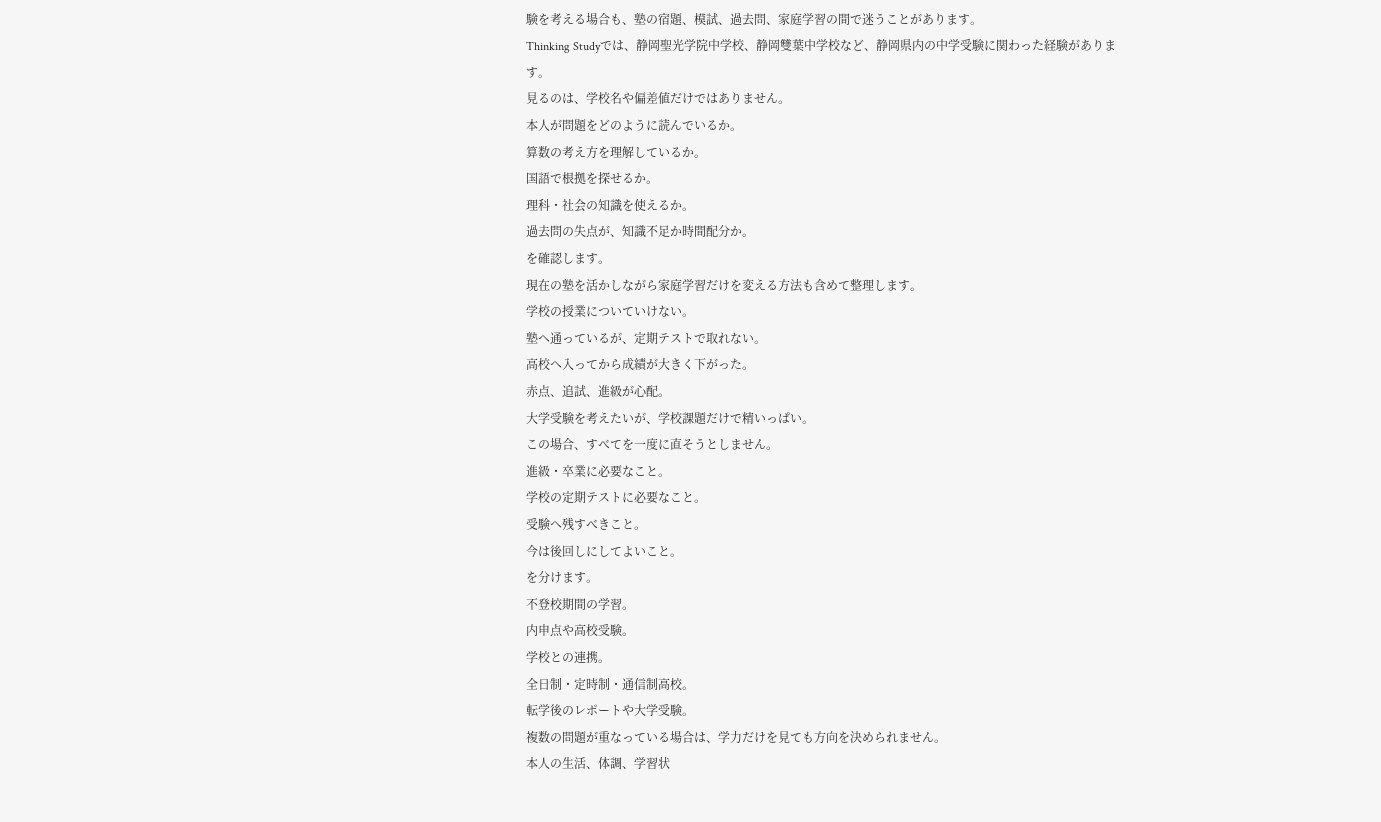験を考える場合も、塾の宿題、模試、過去問、家庭学習の間で迷うことがあります。
Thinking Studyでは、静岡聖光学院中学校、静岡雙葉中学校など、静岡県内の中学受験に関わった経験があります。
見るのは、学校名や偏差値だけではありません。
本人が問題をどのように読んでいるか。
算数の考え方を理解しているか。
国語で根拠を探せるか。
理科・社会の知識を使えるか。
過去問の失点が、知識不足か時間配分か。
を確認します。
現在の塾を活かしながら家庭学習だけを変える方法も含めて整理します。
学校の授業についていけない。
塾へ通っているが、定期テストで取れない。
高校へ入ってから成績が大きく下がった。
赤点、追試、進級が心配。
大学受験を考えたいが、学校課題だけで精いっぱい。
この場合、すべてを一度に直そうとしません。
進級・卒業に必要なこと。
学校の定期テストに必要なこと。
受験へ残すべきこと。
今は後回しにしてよいこと。
を分けます。
不登校期間の学習。
内申点や高校受験。
学校との連携。
全日制・定時制・通信制高校。
転学後のレポートや大学受験。
複数の問題が重なっている場合は、学力だけを見ても方向を決められません。
本人の生活、体調、学習状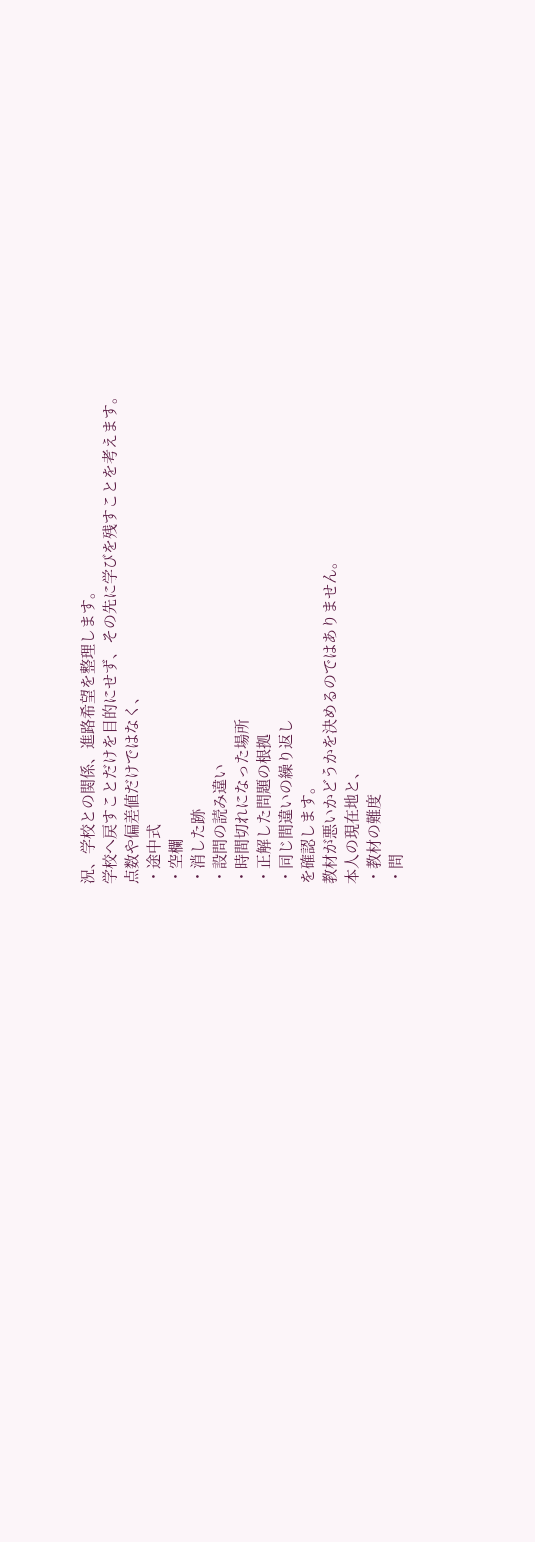況、学校との関係、進路希望を整理します。
学校へ戻すことだけを目的にせず、その先に学びを残すことを考えます。
点数や偏差値だけではなく、
・途中式
・空欄
・消した跡
・設問の読み違い
・時間切れになった場所
・正解した問題の根拠
・同じ間違いの繰り返し
を確認します。
教材が悪いかどうかを決めるのではありません。
本人の現在地と、
・教材の難度
・問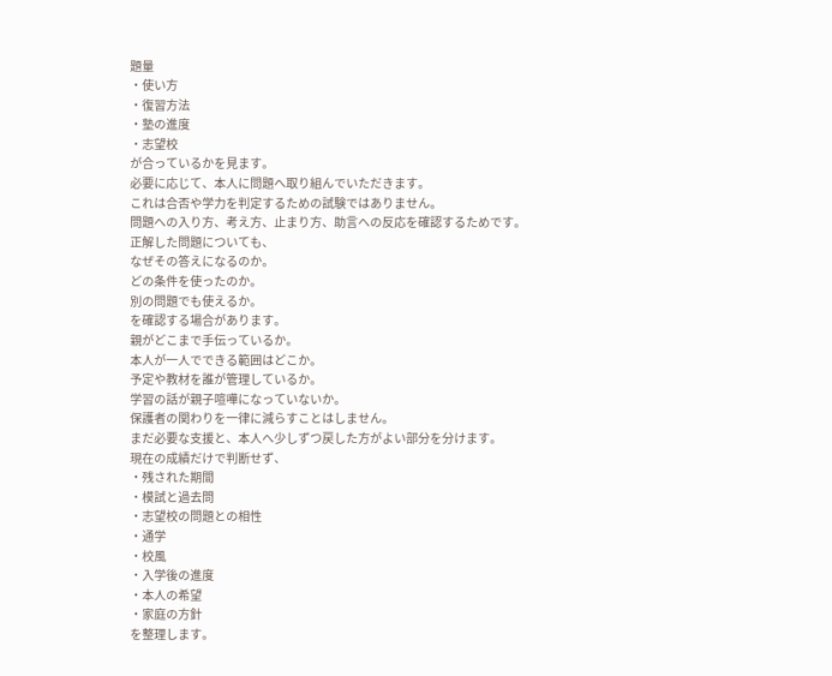題量
・使い方
・復習方法
・塾の進度
・志望校
が合っているかを見ます。
必要に応じて、本人に問題へ取り組んでいただきます。
これは合否や学力を判定するための試験ではありません。
問題への入り方、考え方、止まり方、助言への反応を確認するためです。
正解した問題についても、
なぜその答えになるのか。
どの条件を使ったのか。
別の問題でも使えるか。
を確認する場合があります。
親がどこまで手伝っているか。
本人が一人でできる範囲はどこか。
予定や教材を誰が管理しているか。
学習の話が親子喧嘩になっていないか。
保護者の関わりを一律に減らすことはしません。
まだ必要な支援と、本人へ少しずつ戻した方がよい部分を分けます。
現在の成績だけで判断せず、
・残された期間
・模試と過去問
・志望校の問題との相性
・通学
・校風
・入学後の進度
・本人の希望
・家庭の方針
を整理します。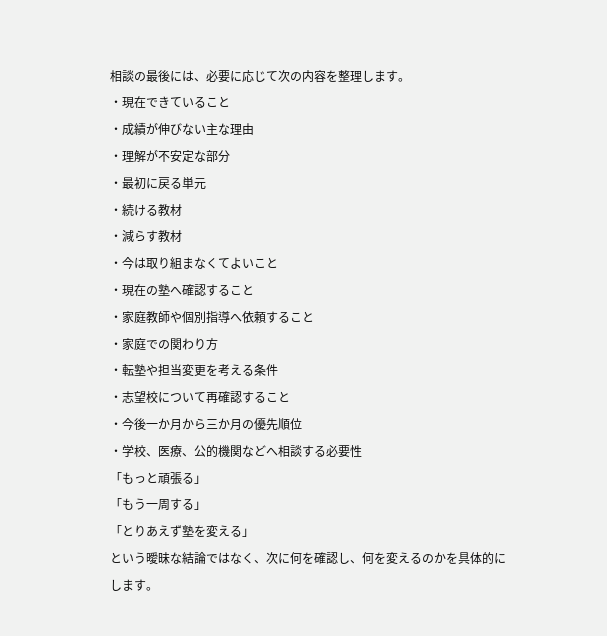相談の最後には、必要に応じて次の内容を整理します。
・現在できていること
・成績が伸びない主な理由
・理解が不安定な部分
・最初に戻る単元
・続ける教材
・減らす教材
・今は取り組まなくてよいこと
・現在の塾へ確認すること
・家庭教師や個別指導へ依頼すること
・家庭での関わり方
・転塾や担当変更を考える条件
・志望校について再確認すること
・今後一か月から三か月の優先順位
・学校、医療、公的機関などへ相談する必要性
「もっと頑張る」
「もう一周する」
「とりあえず塾を変える」
という曖昧な結論ではなく、次に何を確認し、何を変えるのかを具体的にします。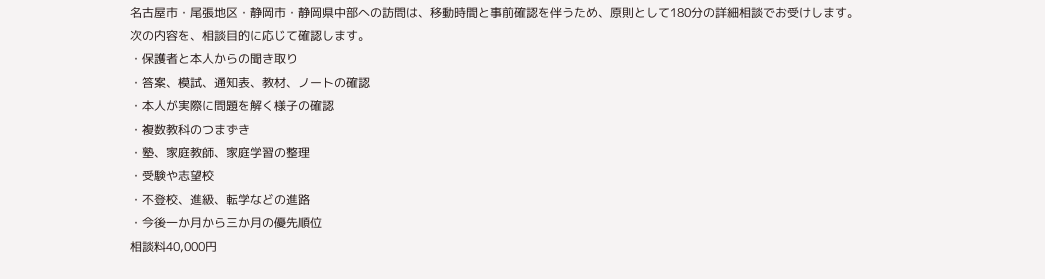名古屋市・尾張地区・静岡市・静岡県中部への訪問は、移動時間と事前確認を伴うため、原則として180分の詳細相談でお受けします。
次の内容を、相談目的に応じて確認します。
・保護者と本人からの聞き取り
・答案、模試、通知表、教材、ノートの確認
・本人が実際に問題を解く様子の確認
・複数教科のつまずき
・塾、家庭教師、家庭学習の整理
・受験や志望校
・不登校、進級、転学などの進路
・今後一か月から三か月の優先順位
相談料40,000円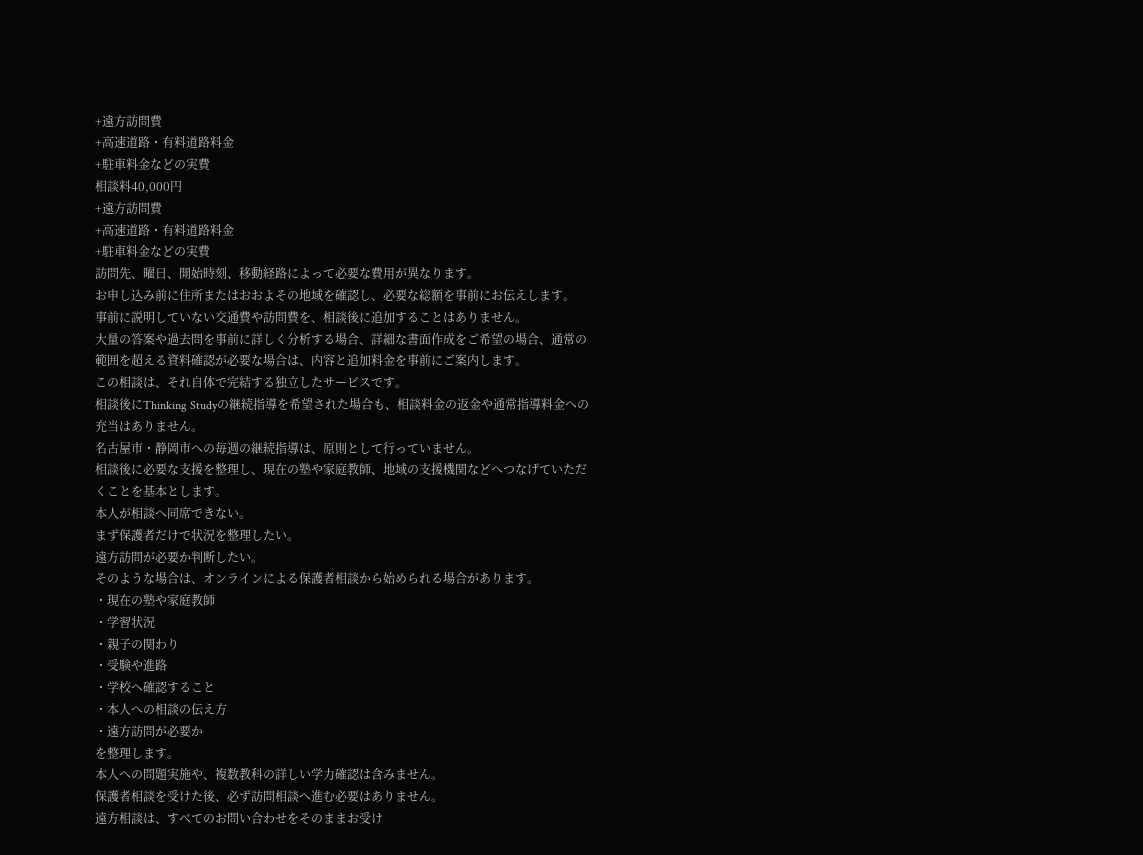+遠方訪問費
+高速道路・有料道路料金
+駐車料金などの実費
相談料40,000円
+遠方訪問費
+高速道路・有料道路料金
+駐車料金などの実費
訪問先、曜日、開始時刻、移動経路によって必要な費用が異なります。
お申し込み前に住所またはおおよその地域を確認し、必要な総額を事前にお伝えします。
事前に説明していない交通費や訪問費を、相談後に追加することはありません。
大量の答案や過去問を事前に詳しく分析する場合、詳細な書面作成をご希望の場合、通常の範囲を超える資料確認が必要な場合は、内容と追加料金を事前にご案内します。
この相談は、それ自体で完結する独立したサービスです。
相談後にThinking Studyの継続指導を希望された場合も、相談料金の返金や通常指導料金への充当はありません。
名古屋市・静岡市への毎週の継続指導は、原則として行っていません。
相談後に必要な支援を整理し、現在の塾や家庭教師、地域の支援機関などへつなげていただくことを基本とします。
本人が相談へ同席できない。
まず保護者だけで状況を整理したい。
遠方訪問が必要か判断したい。
そのような場合は、オンラインによる保護者相談から始められる場合があります。
・現在の塾や家庭教師
・学習状況
・親子の関わり
・受験や進路
・学校へ確認すること
・本人への相談の伝え方
・遠方訪問が必要か
を整理します。
本人への問題実施や、複数教科の詳しい学力確認は含みません。
保護者相談を受けた後、必ず訪問相談へ進む必要はありません。
遠方相談は、すべてのお問い合わせをそのままお受け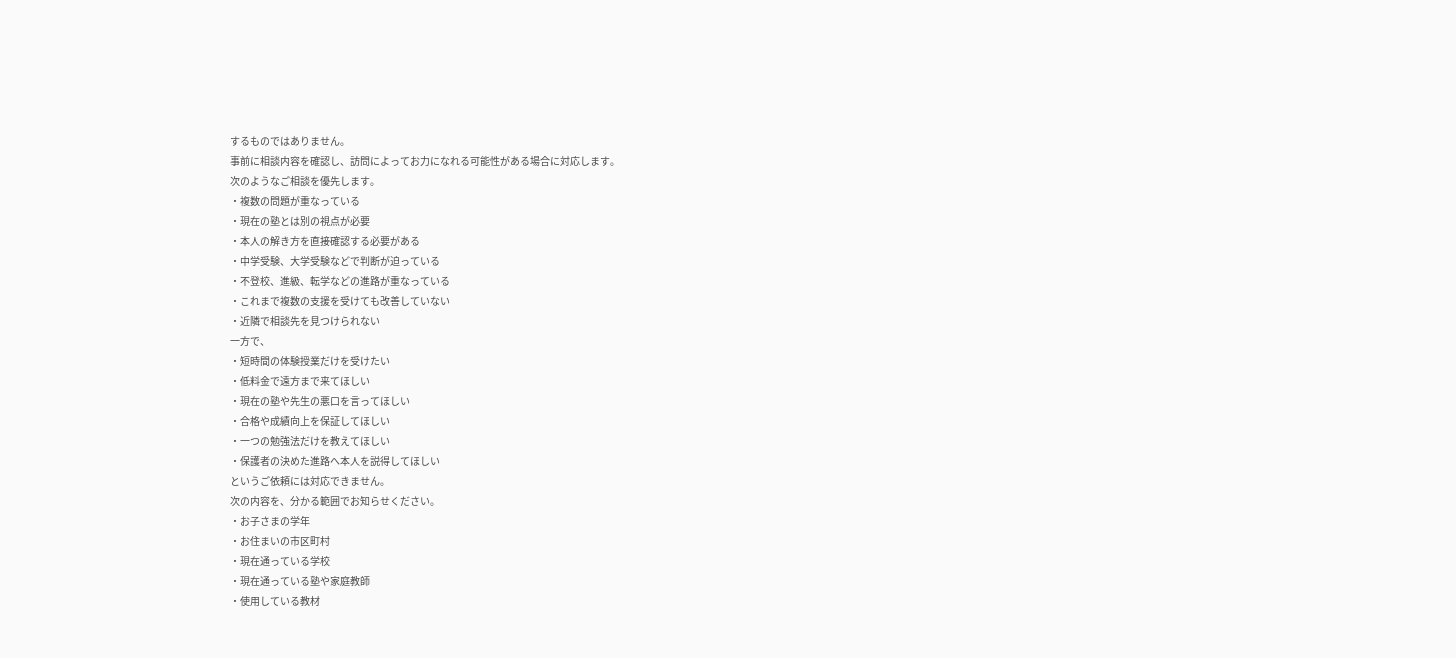するものではありません。
事前に相談内容を確認し、訪問によってお力になれる可能性がある場合に対応します。
次のようなご相談を優先します。
・複数の問題が重なっている
・現在の塾とは別の視点が必要
・本人の解き方を直接確認する必要がある
・中学受験、大学受験などで判断が迫っている
・不登校、進級、転学などの進路が重なっている
・これまで複数の支援を受けても改善していない
・近隣で相談先を見つけられない
一方で、
・短時間の体験授業だけを受けたい
・低料金で遠方まで来てほしい
・現在の塾や先生の悪口を言ってほしい
・合格や成績向上を保証してほしい
・一つの勉強法だけを教えてほしい
・保護者の決めた進路へ本人を説得してほしい
というご依頼には対応できません。
次の内容を、分かる範囲でお知らせください。
・お子さまの学年
・お住まいの市区町村
・現在通っている学校
・現在通っている塾や家庭教師
・使用している教材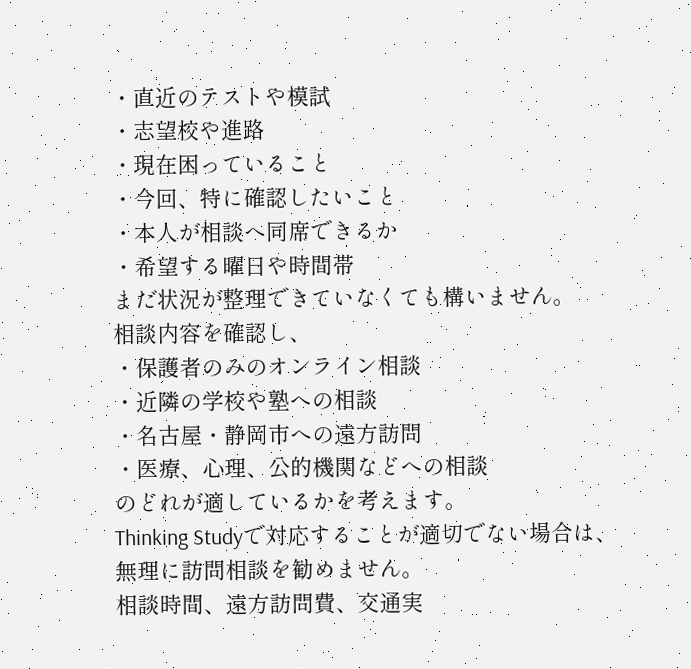・直近のテストや模試
・志望校や進路
・現在困っていること
・今回、特に確認したいこと
・本人が相談へ同席できるか
・希望する曜日や時間帯
まだ状況が整理できていなくても構いません。
相談内容を確認し、
・保護者のみのオンライン相談
・近隣の学校や塾への相談
・名古屋・静岡市への遠方訪問
・医療、心理、公的機関などへの相談
のどれが適しているかを考えます。
Thinking Studyで対応することが適切でない場合は、無理に訪問相談を勧めません。
相談時間、遠方訪問費、交通実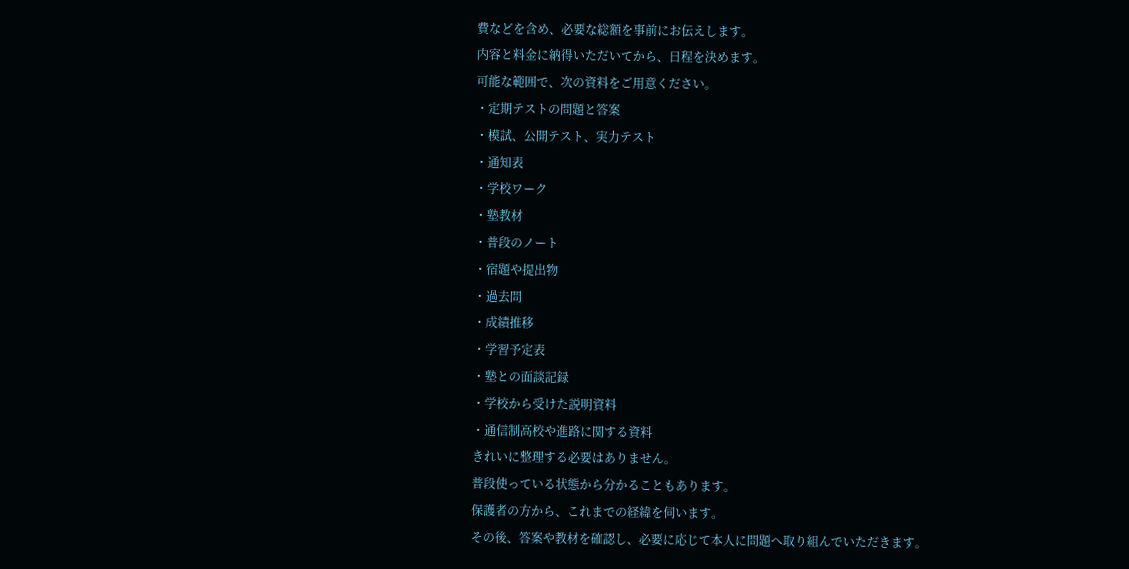費などを含め、必要な総額を事前にお伝えします。
内容と料金に納得いただいてから、日程を決めます。
可能な範囲で、次の資料をご用意ください。
・定期テストの問題と答案
・模試、公開テスト、実力テスト
・通知表
・学校ワーク
・塾教材
・普段のノート
・宿題や提出物
・過去問
・成績推移
・学習予定表
・塾との面談記録
・学校から受けた説明資料
・通信制高校や進路に関する資料
きれいに整理する必要はありません。
普段使っている状態から分かることもあります。
保護者の方から、これまでの経緯を伺います。
その後、答案や教材を確認し、必要に応じて本人に問題へ取り組んでいただきます。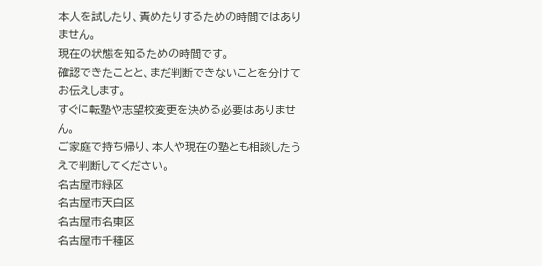本人を試したり、責めたりするための時間ではありません。
現在の状態を知るための時間です。
確認できたことと、まだ判断できないことを分けてお伝えします。
すぐに転塾や志望校変更を決める必要はありません。
ご家庭で持ち帰り、本人や現在の塾とも相談したうえで判断してください。
名古屋市緑区
名古屋市天白区
名古屋市名東区
名古屋市千種区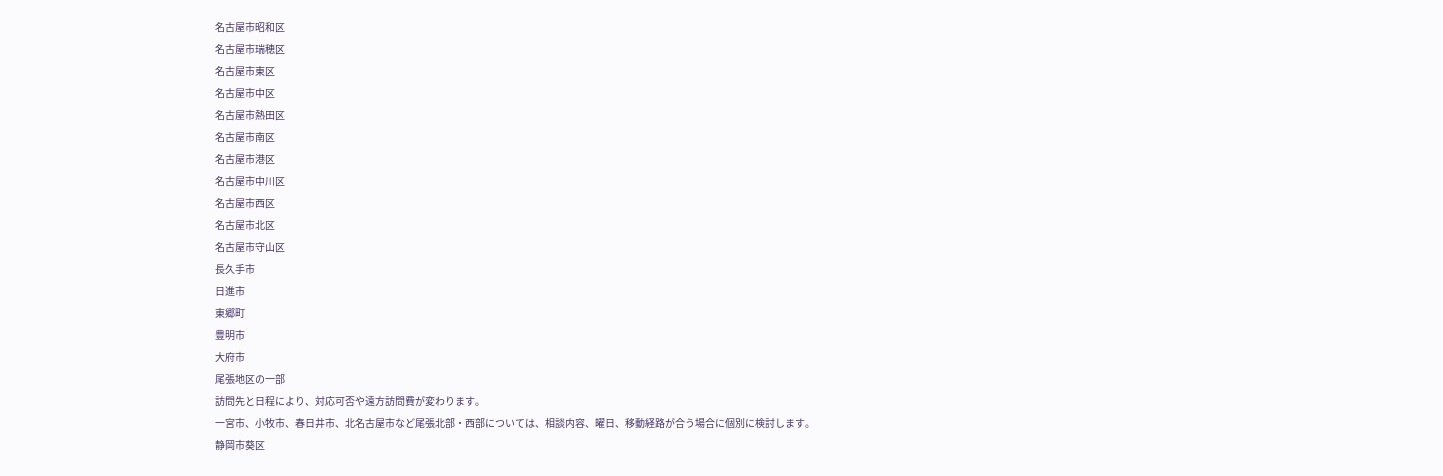名古屋市昭和区
名古屋市瑞穂区
名古屋市東区
名古屋市中区
名古屋市熱田区
名古屋市南区
名古屋市港区
名古屋市中川区
名古屋市西区
名古屋市北区
名古屋市守山区
長久手市
日進市
東郷町
豊明市
大府市
尾張地区の一部
訪問先と日程により、対応可否や遠方訪問費が変わります。
一宮市、小牧市、春日井市、北名古屋市など尾張北部・西部については、相談内容、曜日、移動経路が合う場合に個別に検討します。
静岡市葵区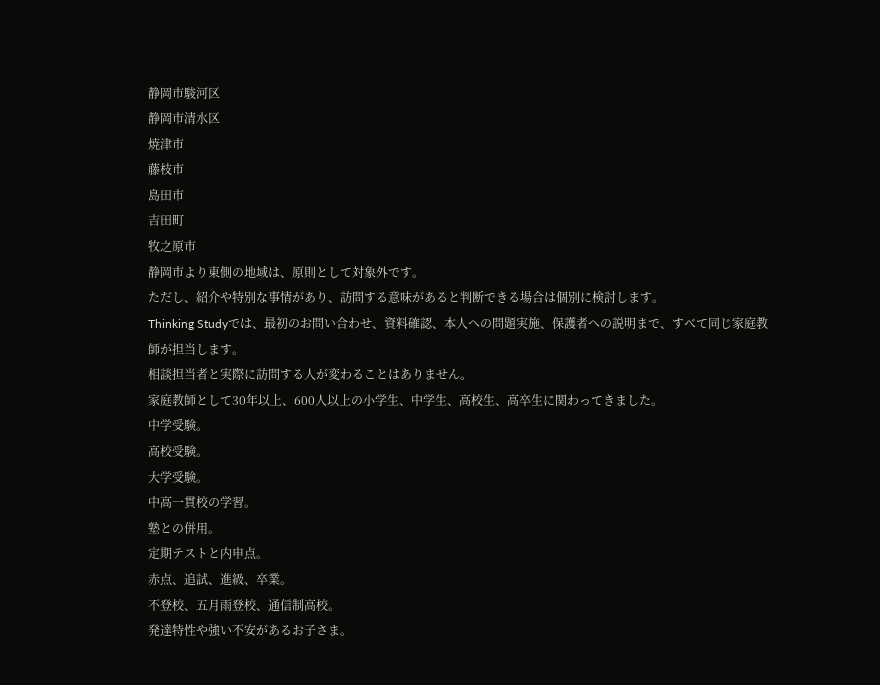静岡市駿河区
静岡市清水区
焼津市
藤枝市
島田市
吉田町
牧之原市
静岡市より東側の地域は、原則として対象外です。
ただし、紹介や特別な事情があり、訪問する意味があると判断できる場合は個別に検討します。
Thinking Studyでは、最初のお問い合わせ、資料確認、本人への問題実施、保護者への説明まで、すべて同じ家庭教師が担当します。
相談担当者と実際に訪問する人が変わることはありません。
家庭教師として30年以上、600人以上の小学生、中学生、高校生、高卒生に関わってきました。
中学受験。
高校受験。
大学受験。
中高一貫校の学習。
塾との併用。
定期テストと内申点。
赤点、追試、進級、卒業。
不登校、五月雨登校、通信制高校。
発達特性や強い不安があるお子さま。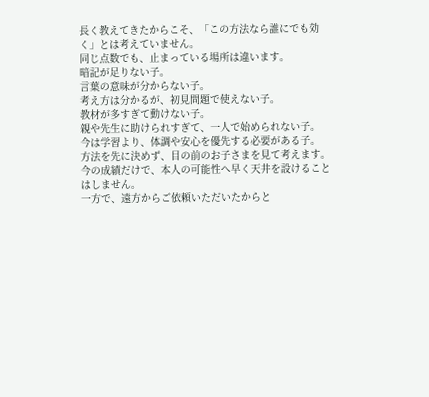長く教えてきたからこそ、「この方法なら誰にでも効く」とは考えていません。
同じ点数でも、止まっている場所は違います。
暗記が足りない子。
言葉の意味が分からない子。
考え方は分かるが、初見問題で使えない子。
教材が多すぎて動けない子。
親や先生に助けられすぎて、一人で始められない子。
今は学習より、体調や安心を優先する必要がある子。
方法を先に決めず、目の前のお子さまを見て考えます。
今の成績だけで、本人の可能性へ早く天井を設けることはしません。
一方で、遠方からご依頼いただいたからと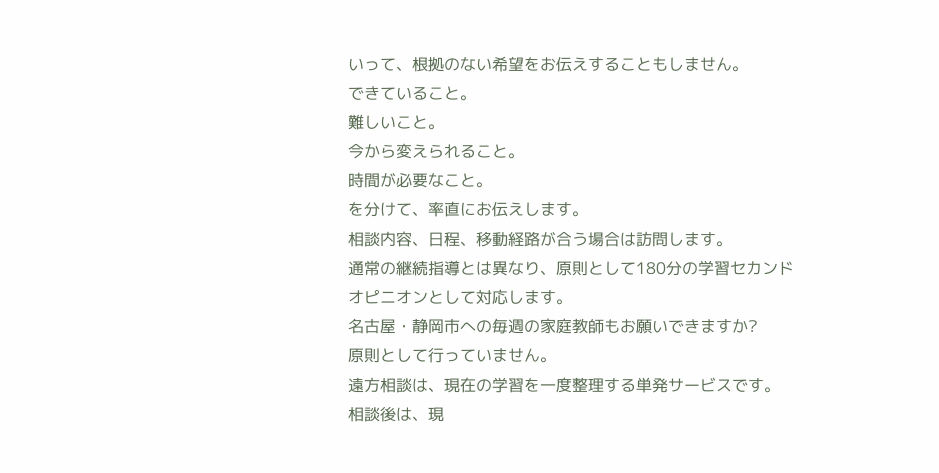いって、根拠のない希望をお伝えすることもしません。
できていること。
難しいこと。
今から変えられること。
時間が必要なこと。
を分けて、率直にお伝えします。
相談内容、日程、移動経路が合う場合は訪問します。
通常の継続指導とは異なり、原則として180分の学習セカンドオピニオンとして対応します。
名古屋・静岡市への毎週の家庭教師もお願いできますか?
原則として行っていません。
遠方相談は、現在の学習を一度整理する単発サービスです。
相談後は、現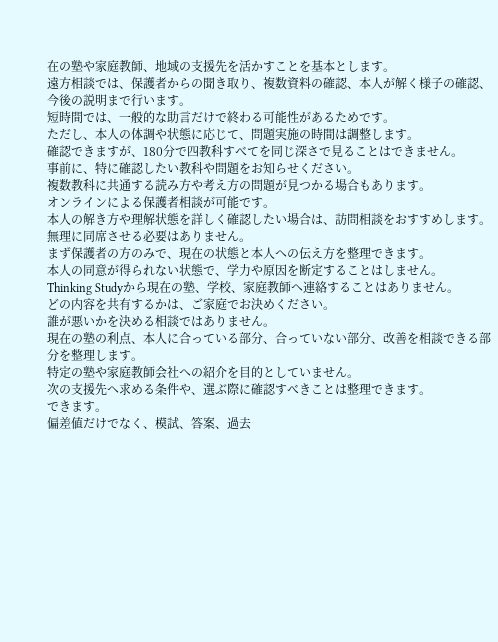在の塾や家庭教師、地域の支援先を活かすことを基本とします。
遠方相談では、保護者からの聞き取り、複数資料の確認、本人が解く様子の確認、今後の説明まで行います。
短時間では、一般的な助言だけで終わる可能性があるためです。
ただし、本人の体調や状態に応じて、問題実施の時間は調整します。
確認できますが、180分で四教科すべてを同じ深さで見ることはできません。
事前に、特に確認したい教科や問題をお知らせください。
複数教科に共通する読み方や考え方の問題が見つかる場合もあります。
オンラインによる保護者相談が可能です。
本人の解き方や理解状態を詳しく確認したい場合は、訪問相談をおすすめします。
無理に同席させる必要はありません。
まず保護者の方のみで、現在の状態と本人への伝え方を整理できます。
本人の同意が得られない状態で、学力や原因を断定することはしません。
Thinking Studyから現在の塾、学校、家庭教師へ連絡することはありません。
どの内容を共有するかは、ご家庭でお決めください。
誰が悪いかを決める相談ではありません。
現在の塾の利点、本人に合っている部分、合っていない部分、改善を相談できる部分を整理します。
特定の塾や家庭教師会社への紹介を目的としていません。
次の支援先へ求める条件や、選ぶ際に確認すべきことは整理できます。
できます。
偏差値だけでなく、模試、答案、過去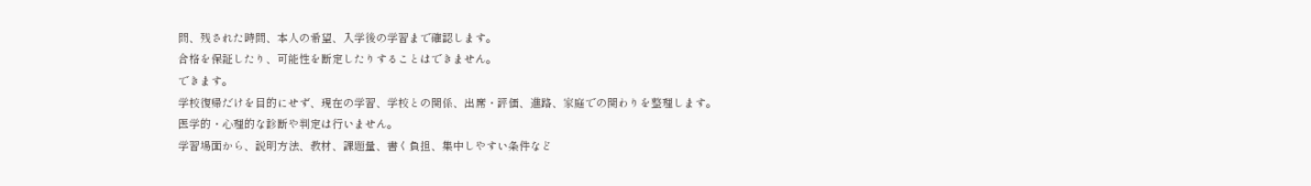問、残された時間、本人の希望、入学後の学習まで確認します。
合格を保証したり、可能性を断定したりすることはできません。
できます。
学校復帰だけを目的にせず、現在の学習、学校との関係、出席・評価、進路、家庭での関わりを整理します。
医学的・心理的な診断や判定は行いません。
学習場面から、説明方法、教材、課題量、書く負担、集中しやすい条件など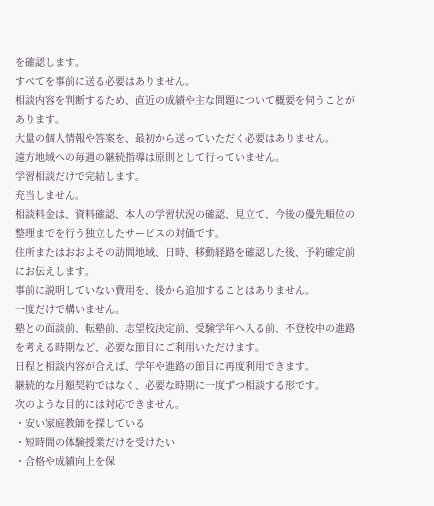を確認します。
すべてを事前に送る必要はありません。
相談内容を判断するため、直近の成績や主な問題について概要を伺うことがあります。
大量の個人情報や答案を、最初から送っていただく必要はありません。
遠方地域への毎週の継続指導は原則として行っていません。
学習相談だけで完結します。
充当しません。
相談料金は、資料確認、本人の学習状況の確認、見立て、今後の優先順位の整理までを行う独立したサービスの対価です。
住所またはおおよその訪問地域、日時、移動経路を確認した後、予約確定前にお伝えします。
事前に説明していない費用を、後から追加することはありません。
一度だけで構いません。
塾との面談前、転塾前、志望校決定前、受験学年へ入る前、不登校中の進路を考える時期など、必要な節目にご利用いただけます。
日程と相談内容が合えば、学年や進路の節目に再度利用できます。
継続的な月額契約ではなく、必要な時期に一度ずつ相談する形です。
次のような目的には対応できません。
・安い家庭教師を探している
・短時間の体験授業だけを受けたい
・合格や成績向上を保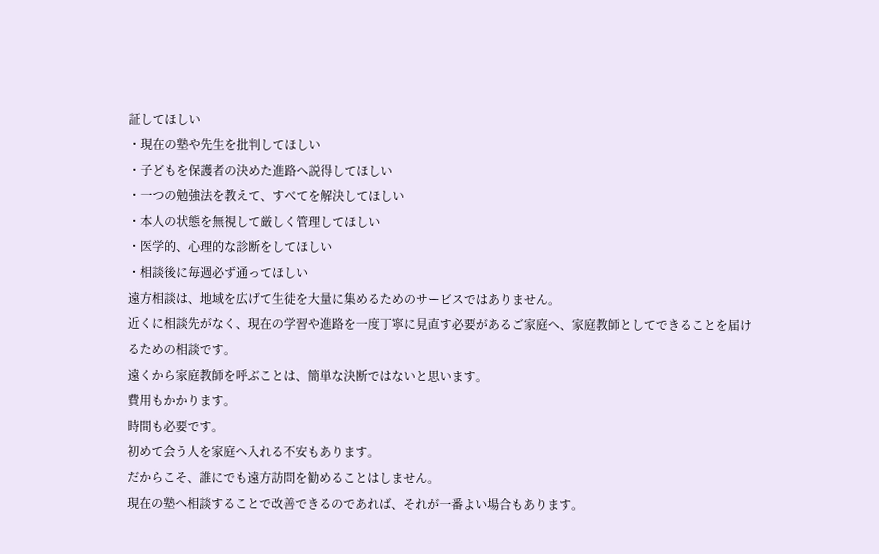証してほしい
・現在の塾や先生を批判してほしい
・子どもを保護者の決めた進路へ説得してほしい
・一つの勉強法を教えて、すべてを解決してほしい
・本人の状態を無視して厳しく管理してほしい
・医学的、心理的な診断をしてほしい
・相談後に毎週必ず通ってほしい
遠方相談は、地域を広げて生徒を大量に集めるためのサービスではありません。
近くに相談先がなく、現在の学習や進路を一度丁寧に見直す必要があるご家庭へ、家庭教師としてできることを届けるための相談です。
遠くから家庭教師を呼ぶことは、簡単な決断ではないと思います。
費用もかかります。
時間も必要です。
初めて会う人を家庭へ入れる不安もあります。
だからこそ、誰にでも遠方訪問を勧めることはしません。
現在の塾へ相談することで改善できるのであれば、それが一番よい場合もあります。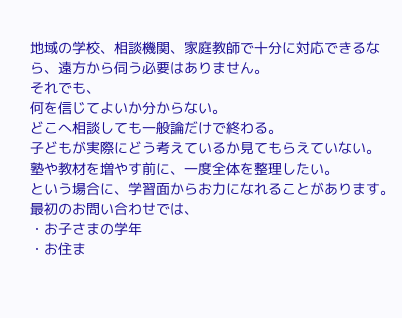地域の学校、相談機関、家庭教師で十分に対応できるなら、遠方から伺う必要はありません。
それでも、
何を信じてよいか分からない。
どこへ相談しても一般論だけで終わる。
子どもが実際にどう考えているか見てもらえていない。
塾や教材を増やす前に、一度全体を整理したい。
という場合に、学習面からお力になれることがあります。
最初のお問い合わせでは、
・お子さまの学年
・お住ま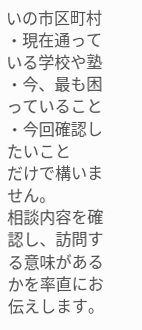いの市区町村
・現在通っている学校や塾
・今、最も困っていること
・今回確認したいこと
だけで構いません。
相談内容を確認し、訪問する意味があるかを率直にお伝えします。